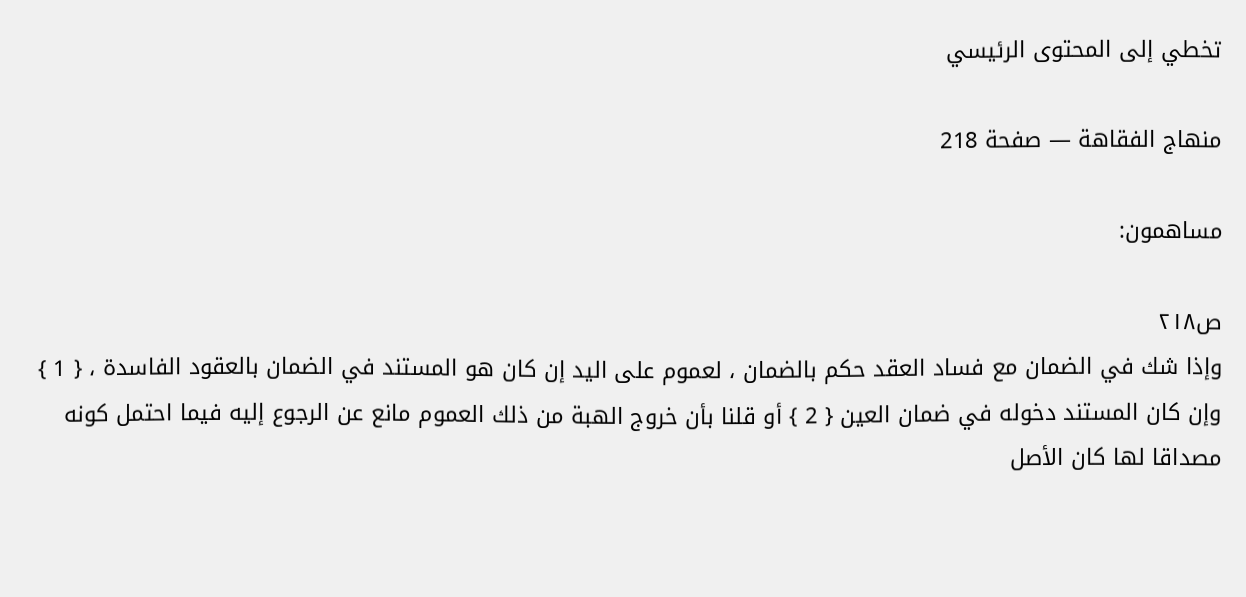تخطي إلى المحتوى الرئيسي

منهاج الفقاهة — صفحة 218

مساهمون:

ص٢١٨
وإذا شك في الضمان مع فساد العقد حكم بالضمان ، لعموم على اليد إن كان هو المستند في الضمان بالعقود الفاسدة ، { 1 } وإن كان المستند دخوله في ضمان العين { 2 } أو قلنا بأن خروج الهبة من ذلك العموم مانع عن الرجوع إليه فيما احتمل كونه مصداقا لها كان الأصل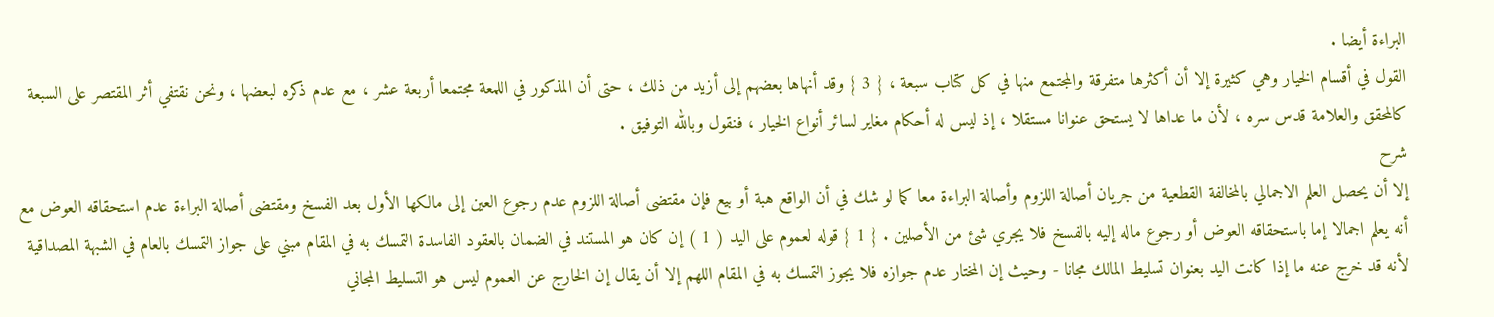البراءة أيضا .
القول في أقسام الخيار وهي كثيرة إلا أن أكثرها متفرقة والمجتمع منها في كل كتاب سبعة ، { 3 } وقد أنهاها بعضهم إلى أزيد من ذلك ، حتى أن المذكور في اللمعة مجتمعا أربعة عشر ، مع عدم ذكره لبعضها ، ونحن نقتفي أثر المقتصر على السبعة كالمحقق والعلامة قدس سره ، لأن ما عداها لا يستحق عنوانا مستقلا ، إذ ليس له أحكام مغاير لسائر أنواع الخيار ، فنقول وبالله التوفيق .
شرح
إلا أن يحصل العلم الاجمالي بالمخالفة القطعية من جريان أصالة اللزوم وأصالة البراءة معا كما لو شك في أن الواقع هبة أو بيع فإن مقتضى أصالة اللزوم عدم رجوع العين إلى مالكها الأول بعد الفسخ ومقتضى أصالة البراءة عدم استحقاقه العوض مع أنه يعلم اجمالا إما باستحقاقه العوض أو رجوع ماله إليه بالفسخ فلا يجري شئ من الأصلين . { 1 } قوله لعموم على اليد ( 1 ) إن كان هو المستند في الضمان بالعقود الفاسدة التمسك به في المقام مبني على جواز التمسك بالعام في الشبهة المصداقية لأنه قد خرج عنه ما إذا كانت اليد بعنوان تسليط المالك مجانا - وحيث إن المختار عدم جوازه فلا يجوز التمسك به في المقام اللهم إلا أن يقال إن الخارج عن العموم ليس هو التسليط المجاني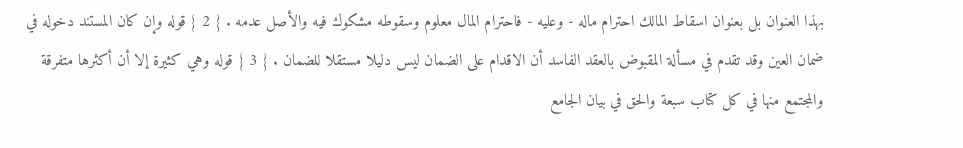بهذا العنوان بل بعنوان اسقاط المالك احترام ماله - وعليه - فاحترام المال معلوم وسقوطه مشكوك فيه والأصل عدمه . { 2 } قوله وإن كان المستند دخوله في ضمان العين وقد تقدم في مسألة المقبوض بالعقد الفاسد أن الاقدام على الضمان ليس دليلا مستقلا للضمان . { 3 } قوله وهي كثيرة إلا أن أكثرها متفرقة والمجتمع منها في كل كتاب سبعة والحق في بيان الجامع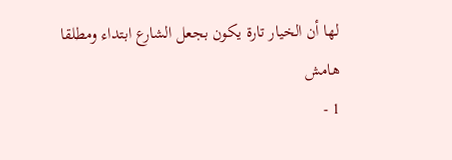لها أن الخيار تارة يكون بجعل الشارع ابتداء ومطلقا
هامش
1 -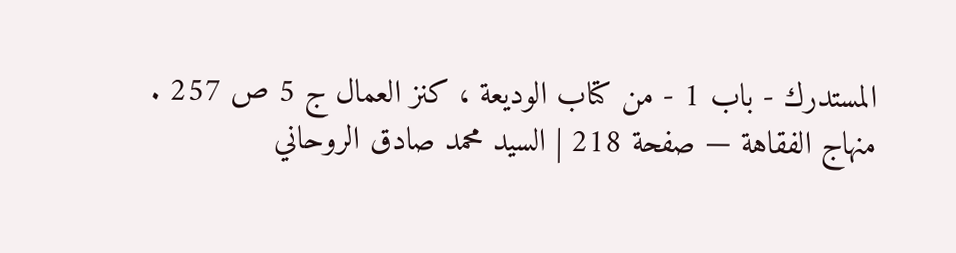المستدرك - باب 1 - من كتاب الوديعة ، كنز العمال ج 5 ص 257 .
منهاج الفقاهة — صفحة 218 | السيد محمد صادق الروحاني